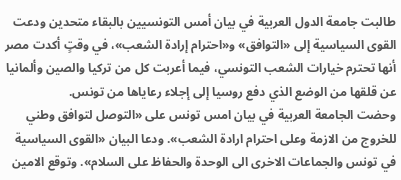طالبت جامعة الدول العربية في بيان أمس التونسيين بالبقاء متحدين ودعت القوى السياسية إلى «التوافق» و«احترام إرادة الشعب»، في وقتٍ أكدت مصر أنها تحترم خيارات الشعب التونسي، فيما أعربت كل من تركيا والصين وألمانيا عن قلقها من الوضع الذي دفع روسيا إلى إجلاء رعاياها من تونس.
وحضت الجامعة العربية في بيان امس تونس على «التوصل لتوافق وطني للخروج من الازمة وعلى احترام ارادة الشعب». ودعا البيان «القوى السياسية في تونس والجماعات الاخرى الى الوحدة والحفاظ على السلام». وتوقع الامين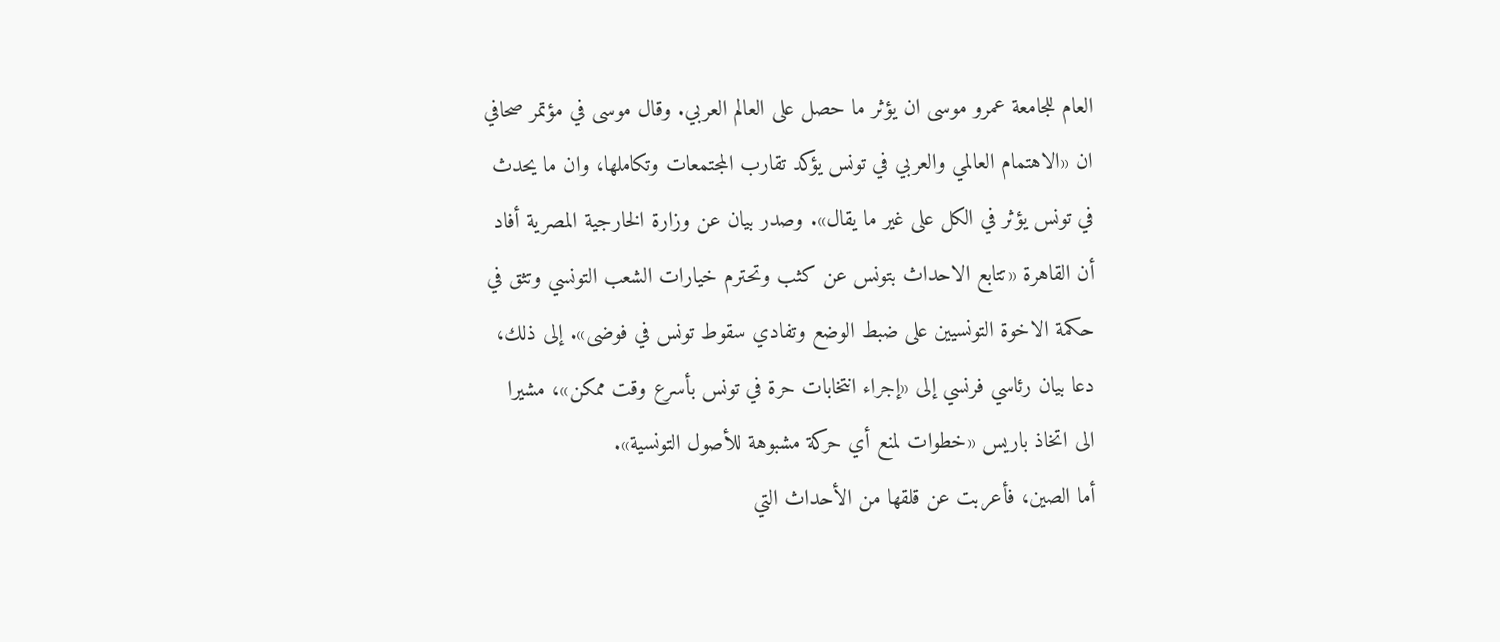العام للجامعة عمرو موسى ان يؤثر ما حصل على العالم العربي. وقال موسى في مؤتمر صحافي ان «الاهتمام العالمي والعربي في تونس يؤكد تقارب المجتمعات وتكاملها، وان ما يحدث في تونس يؤثر في الكل على غير ما يقال». وصدر بيان عن وزارة الخارجية المصرية أفاد أن القاهرة «تتابع الاحداث بتونس عن كثب وتحترم خيارات الشعب التونسي وتثق في حكمة الاخوة التونسيين على ضبط الوضع وتفادي سقوط تونس في فوضى». إلى ذلك، دعا بيان رئاسي فرنسي إلى «إجراء انتخابات حرة في تونس بأسرع وقت ممكن»، مشيرا الى اتخاذ باريس «خطوات لمنع أي حركة مشبوهة للأصول التونسية».
أما الصين، فأعربت عن قلقها من الأحداث التي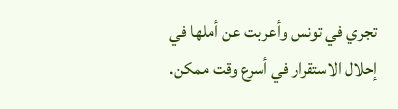تجري في تونس وأعربت عن أملها في إحلال الاستقرار في أسرع وقت ممكن.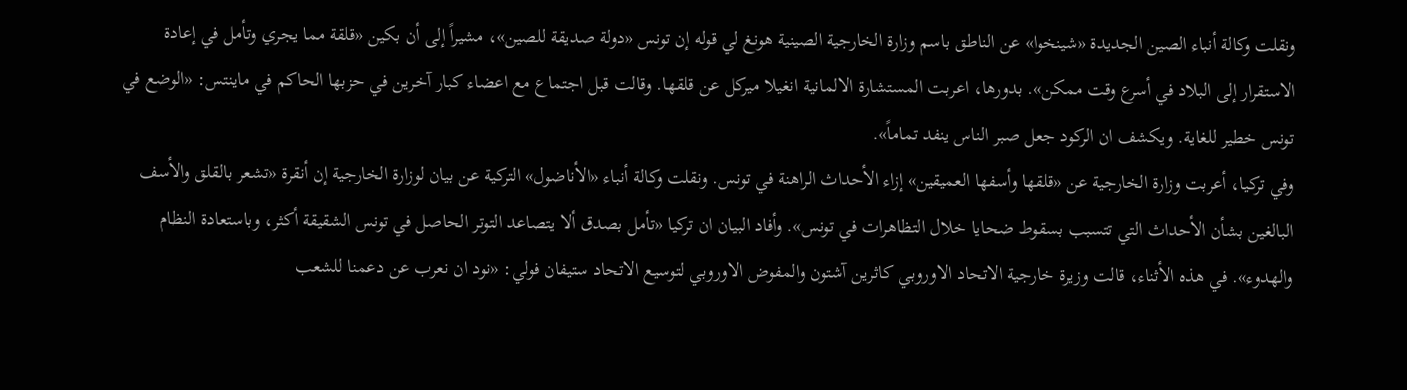ونقلت وكالة أنباء الصين الجديدة «شينخوا» عن الناطق باسم وزارة الخارجية الصينية هونغ لي قوله إن تونس «دولة صديقة للصين»، مشيراً إلى أن بكين «قلقة مما يجري وتأمل في إعادة الاستقرار إلى البلاد في أسرع وقت ممكن». بدورها، اعربت المستشارة الالمانية انغيلا ميركل عن قلقها. وقالت قبل اجتماع مع اعضاء كبار آخرين في حزبها الحاكم في ماينتس: «الوضع في تونس خطير للغاية. ويكشف ان الركود جعل صبر الناس ينفد تماماً».
وفي تركيا، أعربت وزارة الخارجية عن «قلقها وأسفها العميقين» إزاء الأحداث الراهنة في تونس. ونقلت وكالة أنباء «الأناضول» التركية عن بيان لوزارة الخارجية إن أنقرة «تشعر بالقلق والأسف البالغين بشأن الأحداث التي تتسبب بسقوط ضحايا خلال التظاهرات في تونس». وأفاد البيان ان تركيا «تأمل بصدق ألا يتصاعد التوتر الحاصل في تونس الشقيقة أكثر، وباستعادة النظام والهدوء». في هذه الأثناء، قالت وزيرة خارجية الاتحاد الاوروبي كاثرين آشتون والمفوض الاوروبي لتوسيع الاتحاد ستيفان فولي: «نود ان نعرب عن دعمنا للشعب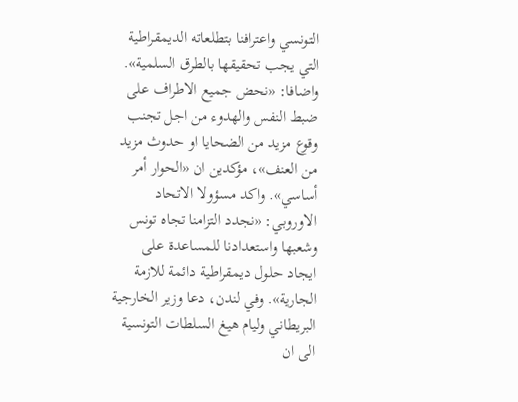التونسي واعترافنا بتطلعاته الديمقراطية التي يجب تحقيقها بالطرق السلمية».
واضافا: «نحض جميع الاطراف على ضبط النفس والهدوء من اجل تجنب وقوع مزيد من الضحايا او حدوث مزيد من العنف»، مؤكدين ان «الحوار أمر أساسي». واكد مسؤولا الاتحاد الاوروبي: «نجدد التزامنا تجاه تونس وشعبها واستعدادنا للمساعدة على ايجاد حلول ديمقراطية دائمة للازمة الجارية». وفي لندن، دعا وزير الخارجية البريطاني وليام هيغ السلطات التونسية الى ان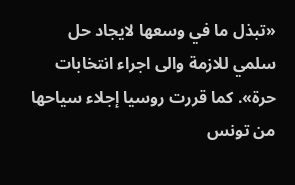«تبذل ما في وسعها لايجاد حل سلمي للازمة والى اجراء انتخابات حرة». كما قررت روسيا إجلاء سياحها من تونس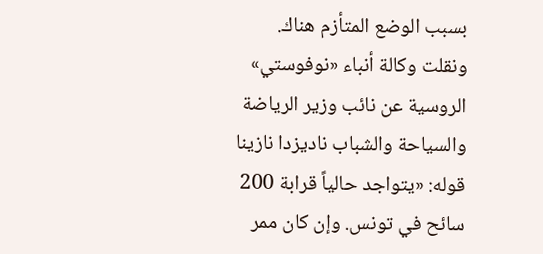بسبب الوضع المتأزم هناك. ونقلت وكالة أنباء «نوفوستي» الروسية عن نائب وزير الرياضة والسياحة والشباب ناديزدا نازينا قوله: «يتواجد حالياً قرابة 200 سائح في تونس. وإن كان ممر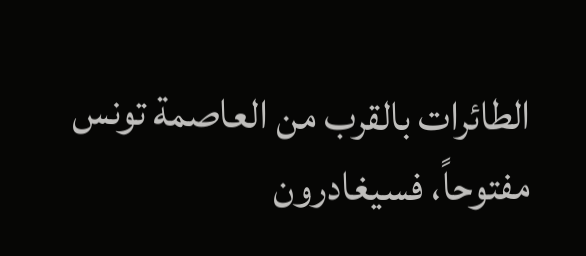الطائرات بالقرب من العاصمة تونس مفتوحاً، فسيغادرون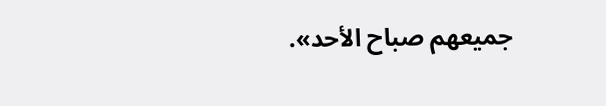جميعهم صباح الأحد».